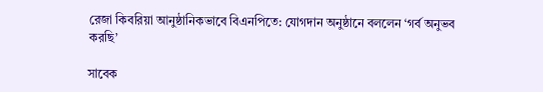রেজা কিবরিয়া আনুষ্ঠানিকভাবে বিএনপিতে: যোগদান অনুষ্ঠানে বললেন ‘গর্ব অনুভব করছি’

সাবেক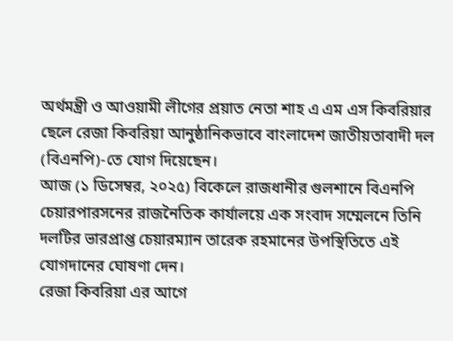অর্থমন্ত্রী ও আওয়ামী লীগের প্রয়াত নেতা শাহ এ এম এস কিবরিয়ার ছেলে রেজা কিবরিয়া আনুষ্ঠানিকভাবে বাংলাদেশ জাতীয়তাবাদী দল (বিএনপি)-তে যোগ দিয়েছেন।
আজ (১ ডিসেম্বর, ২০২৫) বিকেলে রাজধানীর গুলশানে বিএনপি চেয়ারপারসনের রাজনৈতিক কার্যালয়ে এক সংবাদ সম্মেলনে তিনি দলটির ভারপ্রাপ্ত চেয়ারম্যান তারেক রহমানের উপস্থিতিতে এই যোগদানের ঘোষণা দেন।
রেজা কিবরিয়া এর আগে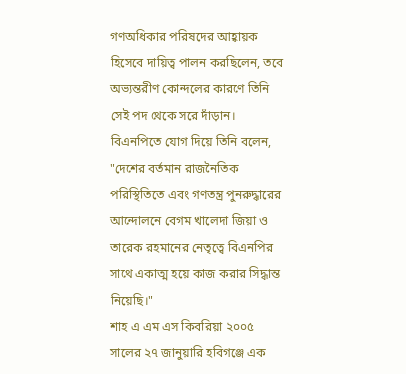গণঅধিকার পরিষদের আহ্বায়ক হিসেবে দায়িত্ব পালন করছিলেন, তবে অভ্যন্তরীণ কোন্দলের কারণে তিনি সেই পদ থেকে সরে দাঁড়ান।
বিএনপিতে যোগ দিয়ে তিনি বলেন, "দেশের বর্তমান রাজনৈতিক পরিস্থিতিতে এবং গণতন্ত্র পুনরুদ্ধারের আন্দোলনে বেগম খালেদা জিয়া ও তারেক রহমানের নেতৃত্বে বিএনপির সাথে একাত্ম হয়ে কাজ করার সিদ্ধান্ত নিয়েছি।"
শাহ এ এম এস কিবরিয়া ২০০৫ সালের ২৭ জানুয়ারি হবিগঞ্জে এক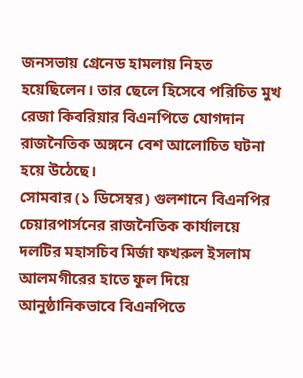জনসভায় গ্রেনেড হামলায় নিহত হয়েছিলেন। তার ছেলে হিসেবে পরিচিত মুখ রেজা কিবরিয়ার বিএনপিতে যোগদান রাজনৈতিক অঙ্গনে বেশ আলোচিত ঘটনা হয়ে উঠেছে।
সোমবার (১ ডিসেম্বর) গুলশানে বিএনপির চেয়ারপার্সনের রাজনৈতিক কার্যালয়ে দলটির মহাসচিব মির্জা ফখরুল ইসলাম আলমগীরের হাতে ফুল দিয়ে আনুষ্ঠানিকভাবে বিএনপিতে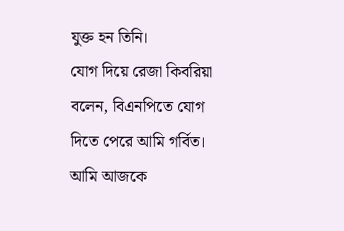যুক্ত হন তিনি।
যোগ দিয়ে রেজা কিবরিয়া বলেন, বিএনপিতে যোগ দিতে পেরে আমি গর্বিত। আমি আজকে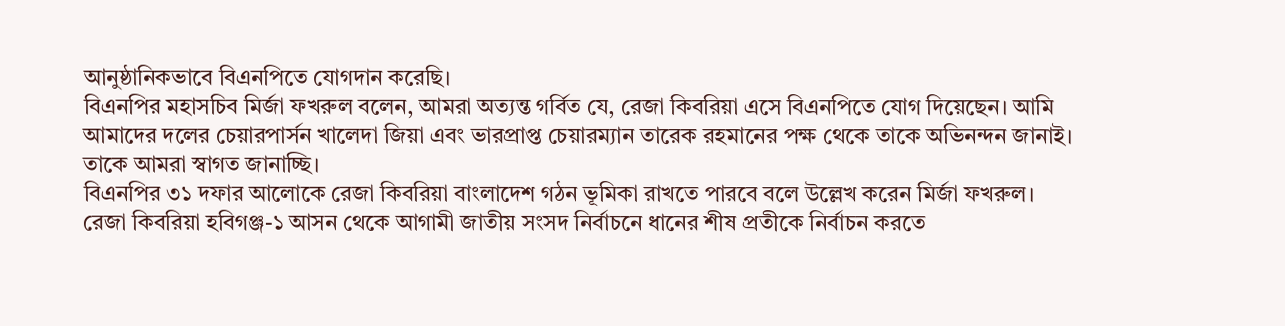আনুষ্ঠানিকভাবে বিএনপিতে যোগদান করেছি।
বিএনপির মহাসচিব মির্জা ফখরুল বলেন, আমরা অত্যন্ত গর্বিত যে, রেজা কিবরিয়া এসে বিএনপিতে যোগ দিয়েছেন। আমি আমাদের দলের চেয়ারপার্সন খালেদা জিয়া এবং ভারপ্রাপ্ত চেয়ারম্যান তারেক রহমানের পক্ষ থেকে তাকে অভিনন্দন জানাই। তাকে আমরা স্বাগত জানাচ্ছি।
বিএনপির ৩১ দফার আলোকে রেজা কিবরিয়া বাংলাদেশ গঠন ভূমিকা রাখতে পারবে বলে উল্লেখ করেন মির্জা ফখরুল।
রেজা কিবরিয়া হবিগঞ্জ-১ আসন থেকে আগামী জাতীয় সংসদ নির্বাচনে ধানের শীষ প্রতীকে নির্বাচন করতে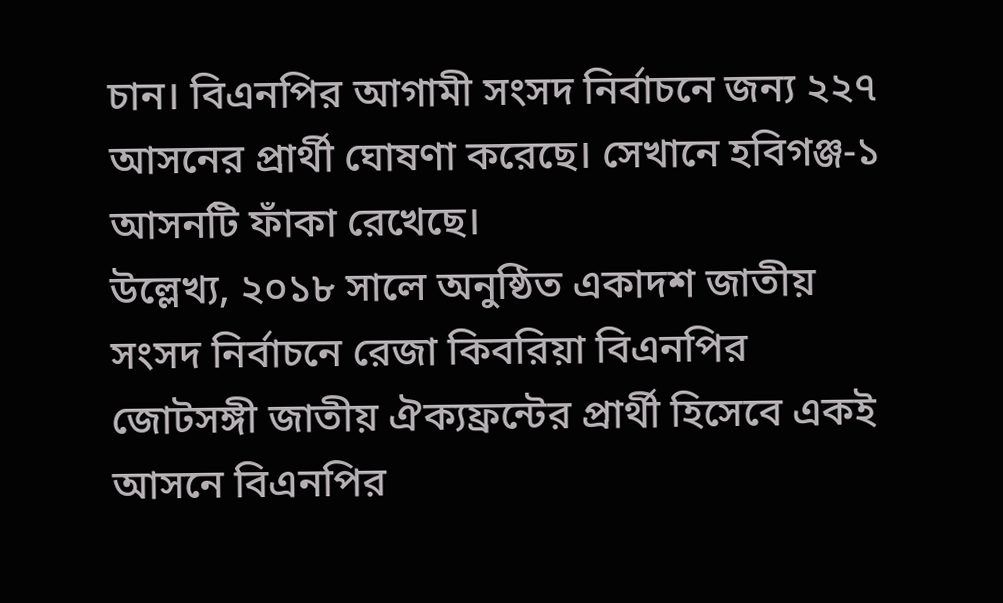চান। বিএনপির আগামী সংসদ নির্বাচনে জন্য ২২৭ আসনের প্রার্থী ঘোষণা করেছে। সেখানে হবিগঞ্জ-১ আসনটি ফাঁকা রেখেছে।
উল্লেখ্য, ২০১৮ সালে অনুষ্ঠিত একাদশ জাতীয় সংসদ নির্বাচনে রেজা কিবরিয়া বিএনপির জোটসঙ্গী জাতীয় ঐক্যফ্রন্টের প্রার্থী হিসেবে একই আসনে বিএনপির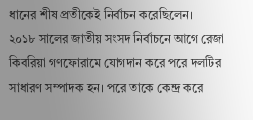ধানের শীষ প্রতীকেই নির্বাচন করেছিলেন।
২০১৮ সালের জাতীয় সংসদ নির্বাচনে আগে রেজা কিবরিয়া গণফোরামে যোগদান করে পরে দলটির সাধারণ সম্পাদক হন। পরে তাকে কেন্দ্র করে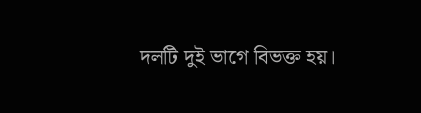দলটি দুই ভাগে বিভক্ত হয়।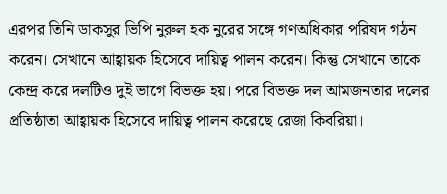এরপর তিনি ডাকসুর ভিপি নুরুল হক নুরের সঙ্গে গণঅধিকার পরিষদ গঠন করেন। সেখানে আহ্বায়ক হিসেবে দায়িত্ব পালন করেন। কিন্তু সেখানে তাকে কেন্দ্র করে দলটিও দুই ভাগে বিভক্ত হয়। পরে বিভক্ত দল আমজনতার দলের প্রতিষ্ঠাতা আহ্বায়ক হিসেবে দায়িত্ব পালন করেছে রেজা কিবরিয়া।